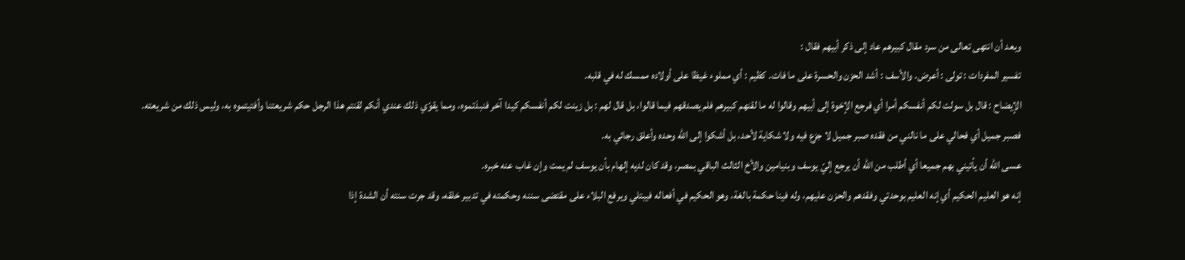وبعد أن انتهى تعالى من سرد مقال كبيرهم عاد إلى ذكر أبيهم فقال :
تفسير المفردات : تولى : أعرض. والأسف : أشد الحزن والحسرة على ما فات. كظيم : أي مملوء غيظا على أولاده ممسك له في قلبه.
الإيضاح : قال بل سولت لكم أنفسكم أمرا أي فرجع الإخوة إلى أبيهم وقالوا له ما لقنهم كبيرهم فلم يصدقهم فيما قالوا، بل قال لهم : بل زينت لكم أنفسكم كيدا آخر فنبذتموه، ومما يقوّي ذلك عندي أنكم لقنتم هذا الرجل حكم شريعتنا وأفتيتموه به، وليس ذلك من شريعته.
فصبر جميل أي فحالي على ما نالني من فقده صبر جميل لا جزع فيه ولا شكاية لأحد، بل أشكوا إلى الله وحده وأعلق رجائي به.
عسى الله أن يأتيني بهم جميعا أي أطلب من الله أن يرجع إليّ يوسف وبنيامين والأخ الثالث الباقي بمصر، وقد كان لديه إلهام بأن يوسف لم يمت وإن غاب عنه خبره.
إنه هو العليم الحكيم أي إنه العليم بوحدتي وفقدهم والحزن عليهم، وله فينا حكمة بالغة، وهو الحكيم في أفعاله فيبتلي ويرفع البلاء على مقتضى سننه وحكمته في تدبير خلقه، وقد جرت سنته أن الشدة إذا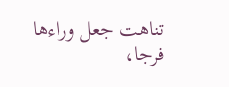تناهت جعل وراءها فرجا،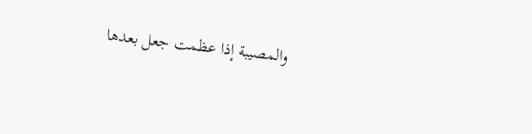والمصيبة إذا عظمت جعل بعدها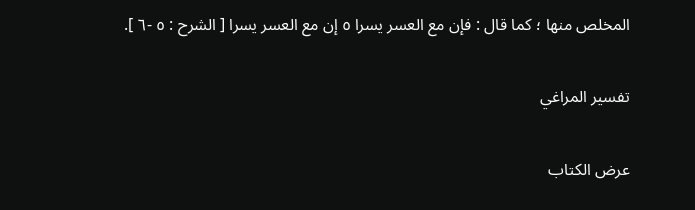المخلص منها ؛ كما قال : فإن مع العسر يسرا ٥ إن مع العسر يسرا [ الشرح : ٥ -٦ ].

تفسير المراغي

عرض الكتاب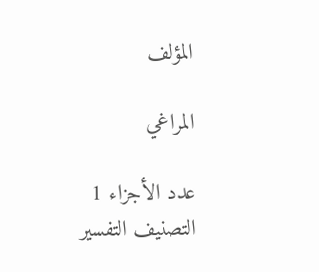المؤلف

المراغي

عدد الأجزاء 1
التصنيف التفسير